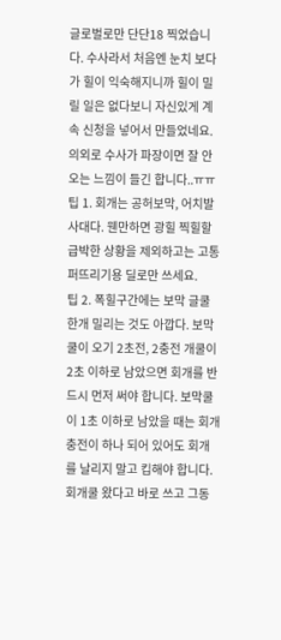글로벌로만 단단18 찍었습니다. 수사라서 처음엔 눈치 보다가 힐이 익숙해지니까 힐이 밀릴 일은 없다보니 자신있게 계속 신청을 넣어서 만들었네요. 의외로 수사가 파장이면 잘 안오는 느낌이 들긴 합니다..ㅠㅠ
팁 1. 회개는 공허보막, 어치발사대다. 웬만하면 광힐 찍힐할 급박한 상황을 제외하고는 고통 퍼뜨리기용 딜로만 쓰세요.
팁 2. 폭힐구간에는 보막 글쿨 한개 밀리는 것도 아깝다. 보막쿨이 오기 2초전, 2충전 개쿨이 2초 이하로 남았으면 회개를 반드시 먼저 써야 합니다. 보막쿨이 1초 이하로 남았을 때는 회개 충전이 하나 되어 있어도 회개를 날리지 말고 킵해야 합니다. 회개쿨 왔다고 바로 쓰고 그동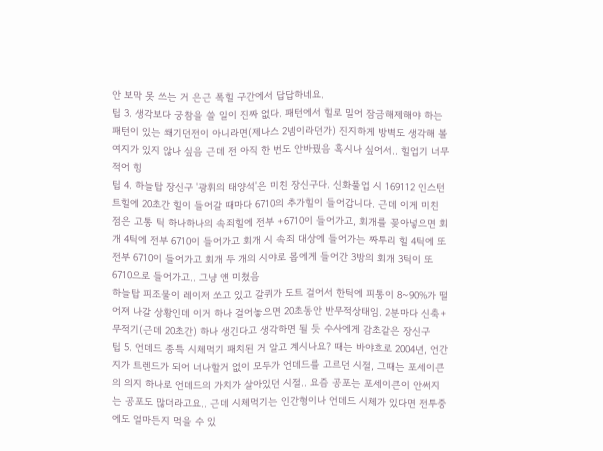안 보막 못 쓰는 거 은근 폭힐 구간에서 답답하네요.
팁 3. 생각보다 궁참을 쓸 일이 진짜 없다. 패턴에서 힐로 밀어 잠금해제해야 하는 패턴이 있는 쐐기던전이 아니라면(제나스 2넴이라던가) 진지하게 방벽도 생각해 볼 여지가 있지 않나 싶음 근데 전 아직 한 번도 안바꿨음 혹시나 싶어서.. 힐업기 너무 적어 힝
팁 4. 하늘탑 장신구 '광휘의 태양석'은 미친 장신구다. 신화풀업 시 169112 인스턴트힐에 20초간 힐이 들어갈 때마다 6710의 추가힐이 들어갑니다. 근데 이게 미친 점은 고통 틱 하나하나의 속죄힐에 전부 +6710이 들어가고, 회개를 꽂아넣으면 회개 4틱에 전부 6710이 들어가고 회개 시 속죄 대상에 들어가는 짜투리 힐 4틱에 또 전부 6710이 들어가고 회개 두 개의 시야로 몹에게 들어간 3방의 회개 3틱이 또 6710으로 들어가고.. 그냥 얜 미쳤음
하늘탑 피조물이 레이저 쏘고 있고 갈퀴가 도트 걸어서 한틱에 피통이 8~90%가 떨어져 나갈 상황인데 이거 하나 걸어놓으면 20초동안 반무적상태임. 2분마다 신축+무적기(근데 20초간) 하나 생긴다고 생각하면 될 듯 수사에게 감초같은 장신구
팁 5. 언데드 종특 시체먹기 패치된 거 알고 계시나요? 때는 바야흐로 2004년, 언간지가 트렌드가 되어 너나할거 없이 모두가 언데드를 고르던 시절, 그때는 포세이큰의 의지 하나로 언데드의 가치가 살아있던 시절.. 요즘 공포는 포세이큰이 안써지는 공포도 많더라고요.. 근데 시체먹기는 인간형이나 언데드 시체가 있다면 전투중에도 얼마든지 먹을 수 있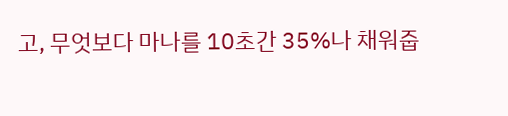고, 무엇보다 마나를 10초간 35%나 채워줍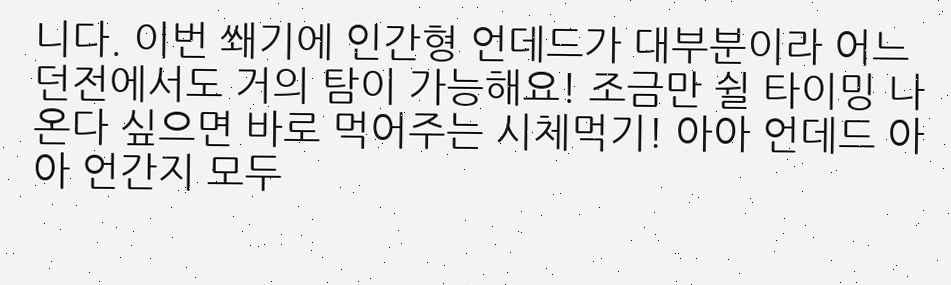니다. 이번 쐐기에 인간형 언데드가 대부분이라 어느 던전에서도 거의 탐이 가능해요! 조금만 쉴 타이밍 나온다 싶으면 바로 먹어주는 시체먹기! 아아 언데드 아아 언간지 모두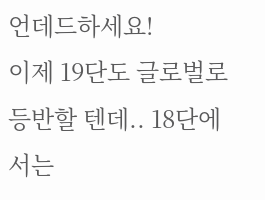언데드하세요!
이제 19단도 글로벌로 등반할 텐데.. 18단에서는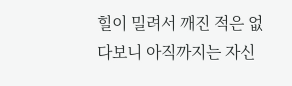힐이 밀려서 깨진 적은 없다보니 아직까지는 자신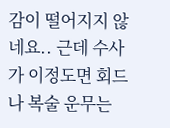감이 떨어지지 않네요.. 근데 수사가 이정도면 회드나 복술 운무는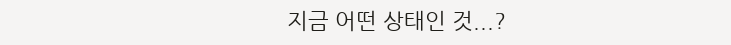지금 어떤 상태인 것...?